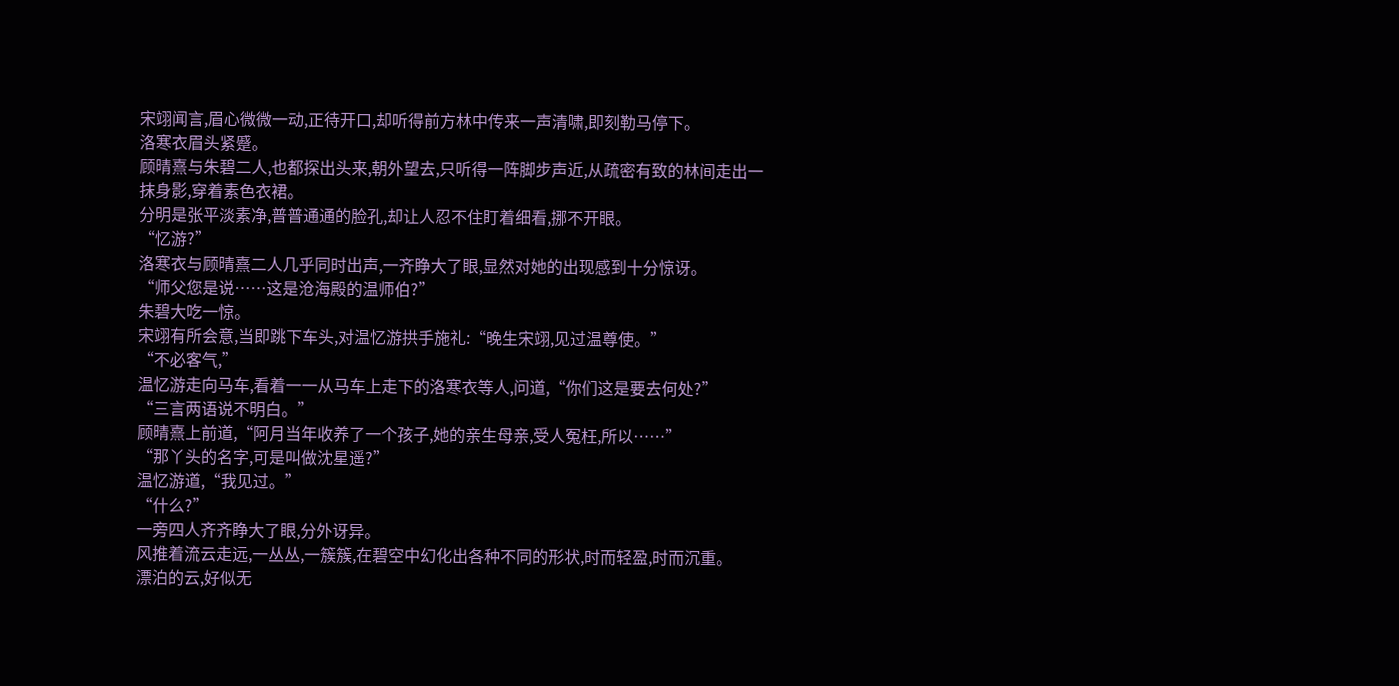宋翊闻言,眉心微微一动,正待开口,却听得前方林中传来一声清啸,即刻勒马停下。
洛寒衣眉头紧蹙。
顾晴熹与朱碧二人,也都探出头来,朝外望去,只听得一阵脚步声近,从疏密有致的林间走出一抹身影,穿着素色衣裙。
分明是张平淡素净,普普通通的脸孔,却让人忍不住盯着细看,挪不开眼。
“忆游?”
洛寒衣与顾晴熹二人几乎同时出声,一齐睁大了眼,显然对她的出现感到十分惊讶。
“师父您是说……这是沧海殿的温师伯?”
朱碧大吃一惊。
宋翊有所会意,当即跳下车头,对温忆游拱手施礼:“晚生宋翊,见过温尊使。”
“不必客气,”
温忆游走向马车,看着一一从马车上走下的洛寒衣等人,问道,“你们这是要去何处?”
“三言两语说不明白。”
顾晴熹上前道,“阿月当年收养了一个孩子,她的亲生母亲,受人冤枉,所以……”
“那丫头的名字,可是叫做沈星遥?”
温忆游道,“我见过。”
“什么?”
一旁四人齐齐睁大了眼,分外讶异。
风推着流云走远,一丛丛,一簇簇,在碧空中幻化出各种不同的形状,时而轻盈,时而沉重。
漂泊的云,好似无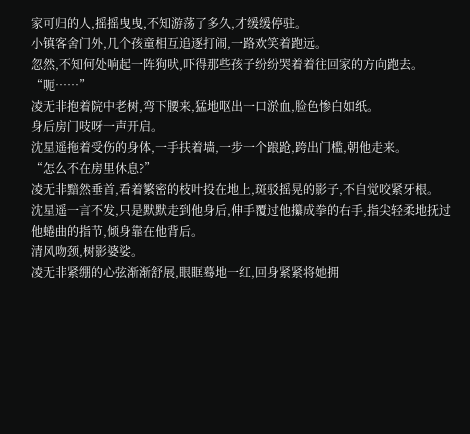家可归的人,摇摇曳曳,不知游荡了多久,才缓缓停驻。
小镇客舍门外,几个孩童相互追逐打闹,一路欢笑着跑远。
忽然,不知何处响起一阵狗吠,吓得那些孩子纷纷哭着着往回家的方向跑去。
“呃……”
凌无非抱着院中老树,弯下腰来,猛地呕出一口淤血,脸色惨白如纸。
身后房门吱呀一声开启。
沈星遥拖着受伤的身体,一手扶着墙,一步一个踉跄,跨出门槛,朝他走来。
“怎么不在房里休息?”
凌无非黯然垂首,看着繁密的枝叶投在地上,斑驳摇晃的影子,不自觉咬紧牙根。
沈星遥一言不发,只是默默走到他身后,伸手覆过他攥成拳的右手,指尖轻柔地抚过他蜷曲的指节,倾身靠在他背后。
清风吻颈,树影婆娑。
凌无非紧绷的心弦渐渐舒展,眼眶蓦地一红,回身紧紧将她拥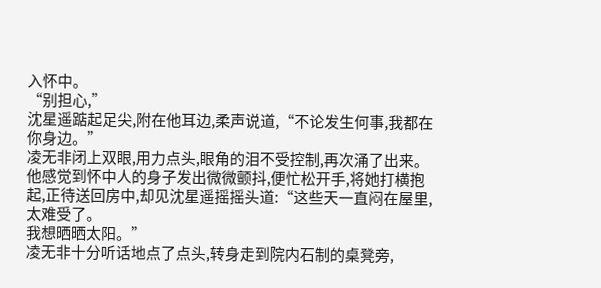入怀中。
“别担心,”
沈星遥踮起足尖,附在他耳边,柔声说道,“不论发生何事,我都在你身边。”
凌无非闭上双眼,用力点头,眼角的泪不受控制,再次涌了出来。
他感觉到怀中人的身子发出微微颤抖,便忙松开手,将她打横抱起,正待送回房中,却见沈星遥摇摇头道:“这些天一直闷在屋里,太难受了。
我想晒晒太阳。”
凌无非十分听话地点了点头,转身走到院内石制的桌凳旁,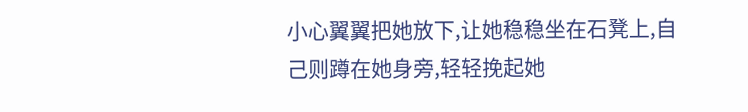小心翼翼把她放下,让她稳稳坐在石凳上,自己则蹲在她身旁,轻轻挽起她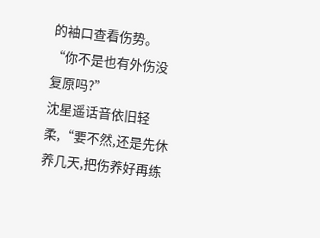的袖口查看伤势。
“你不是也有外伤没复原吗?”
沈星遥话音依旧轻柔,“要不然,还是先休养几天,把伤养好再练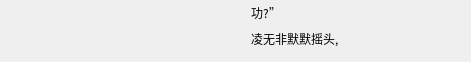功?”
凌无非默默摇头,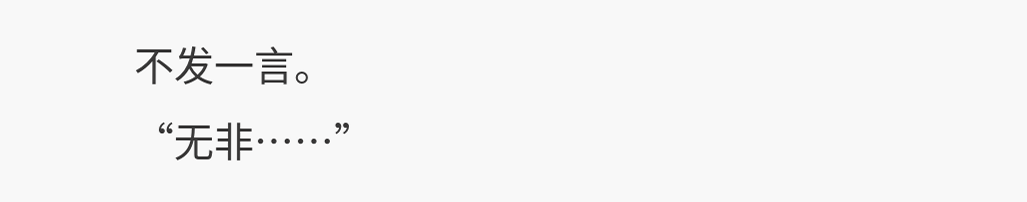不发一言。
“无非……”